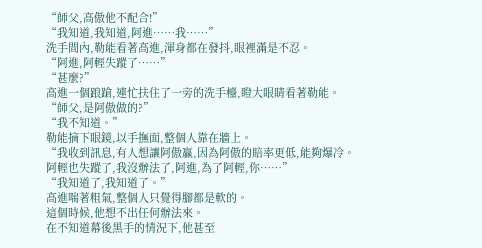“師父,高傲他不配合!”
“我知道,我知道,阿進……我……”
洗手間內,勒能看著高進,渾身都在發抖,眼裡滿是不忍。
“阿進,阿輕失蹤了……”
“甚麼?”
高進一個踉蹌,連忙扶住了一旁的洗手檯,瞪大眼睛看著勒能。
“師父,是阿傲做的?”
“我不知道。”
勒能摘下眼鏡,以手撫面,整個人靠在牆上。
“我收到訊息,有人想讓阿傲贏,因為阿傲的賠率更低,能夠爆冷。
阿輕也失蹤了,我沒辦法了,阿進,為了阿輕,你……”
“我知道了,我知道了。”
高進喘著粗氣,整個人只覺得腳都是軟的。
這個時候,他想不出任何辦法來。
在不知道幕後黑手的情況下,他甚至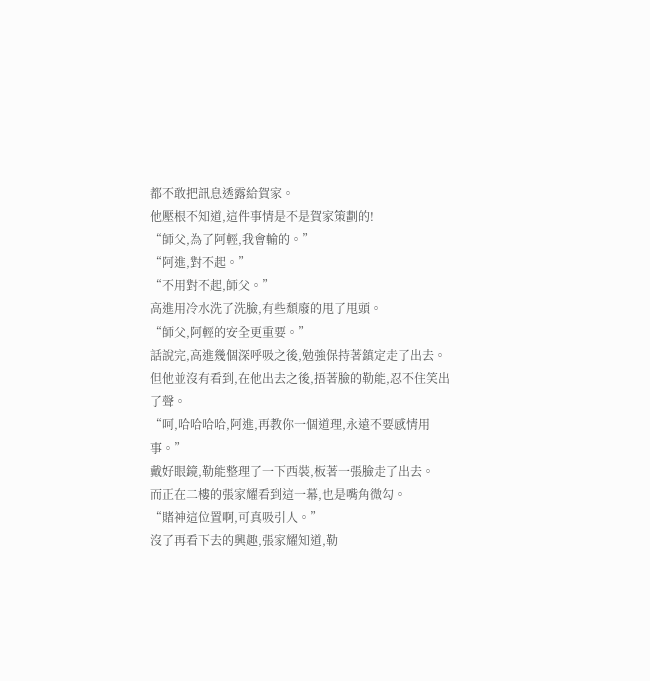都不敢把訊息透露給賀家。
他壓根不知道,這件事情是不是賀家策劃的!
“師父,為了阿輕,我會輸的。”
“阿進,對不起。”
“不用對不起,師父。”
高進用冷水洗了洗臉,有些頹廢的甩了甩頭。
“師父,阿輕的安全更重要。”
話說完,高進幾個深呼吸之後,勉強保持著鎮定走了出去。
但他並沒有看到,在他出去之後,捂著臉的勒能,忍不住笑出了聲。
“呵,哈哈哈哈,阿進,再教你一個道理,永遠不要感情用事。”
戴好眼鏡,勒能整理了一下西裝,板著一張臉走了出去。
而正在二樓的張家耀看到這一幕,也是嘴角微勾。
“賭神這位置啊,可真吸引人。”
沒了再看下去的興趣,張家耀知道,勒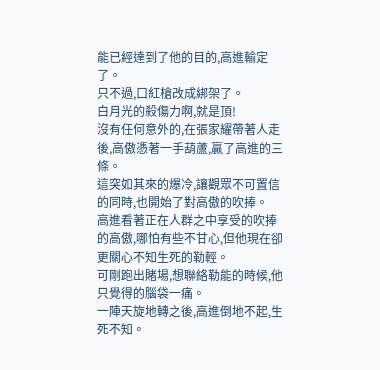能已經達到了他的目的,高進輸定了。
只不過,口紅槍改成綁架了。
白月光的殺傷力啊,就是頂!
沒有任何意外的,在張家耀帶著人走後,高傲憑著一手葫蘆,贏了高進的三條。
這突如其來的爆冷,讓觀眾不可置信的同時,也開始了對高傲的吹捧。
高進看著正在人群之中享受的吹捧的高傲,哪怕有些不甘心,但他現在卻更關心不知生死的勒輕。
可剛跑出賭場,想聯絡勒能的時候,他只覺得的腦袋一痛。
一陣天旋地轉之後,高進倒地不起,生死不知。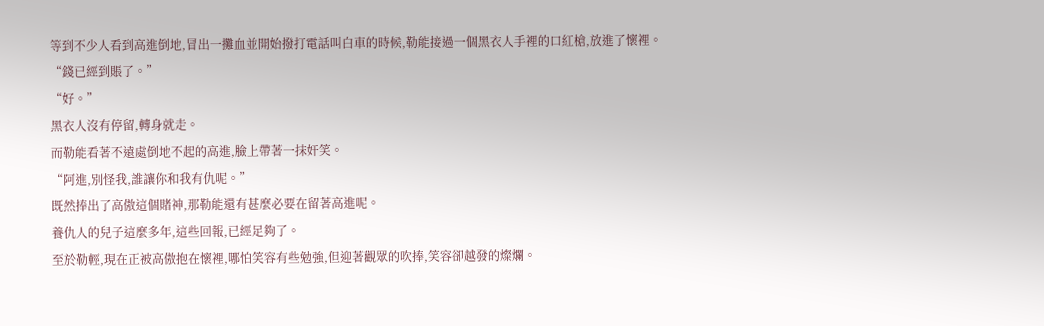等到不少人看到高進倒地,冒出一攤血並開始撥打電話叫白車的時候,勒能接過一個黑衣人手裡的口紅槍,放進了懷裡。
“錢已經到賬了。”
“好。”
黑衣人沒有停留,轉身就走。
而勒能看著不遠處倒地不起的高進,臉上帶著一抹奸笑。
“阿進,別怪我,誰讓你和我有仇呢。”
既然捧出了高傲這個賭神,那勒能還有甚麼必要在留著高進呢。
養仇人的兒子這麼多年,這些回報,已經足夠了。
至於勒輕,現在正被高傲抱在懷裡,哪怕笑容有些勉強,但迎著觀眾的吹捧,笑容卻越發的燦爛。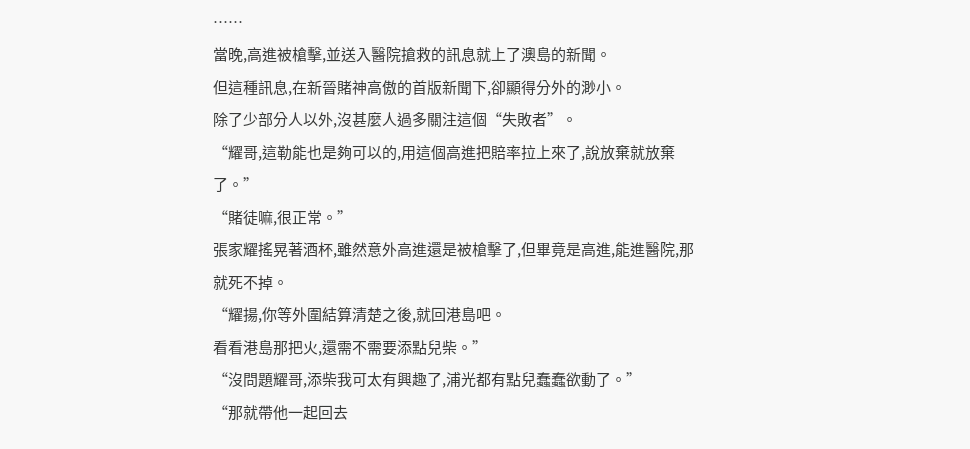……
當晚,高進被槍擊,並送入醫院搶救的訊息就上了澳島的新聞。
但這種訊息,在新晉賭神高傲的首版新聞下,卻顯得分外的渺小。
除了少部分人以外,沒甚麼人過多關注這個“失敗者”。
“耀哥,這勒能也是夠可以的,用這個高進把賠率拉上來了,說放棄就放棄了。”
“賭徒嘛,很正常。”
張家耀搖晃著酒杯,雖然意外高進還是被槍擊了,但畢竟是高進,能進醫院,那就死不掉。
“耀揚,你等外圍結算清楚之後,就回港島吧。
看看港島那把火,還需不需要添點兒柴。”
“沒問題耀哥,添柴我可太有興趣了,浦光都有點兒蠢蠢欲動了。”
“那就帶他一起回去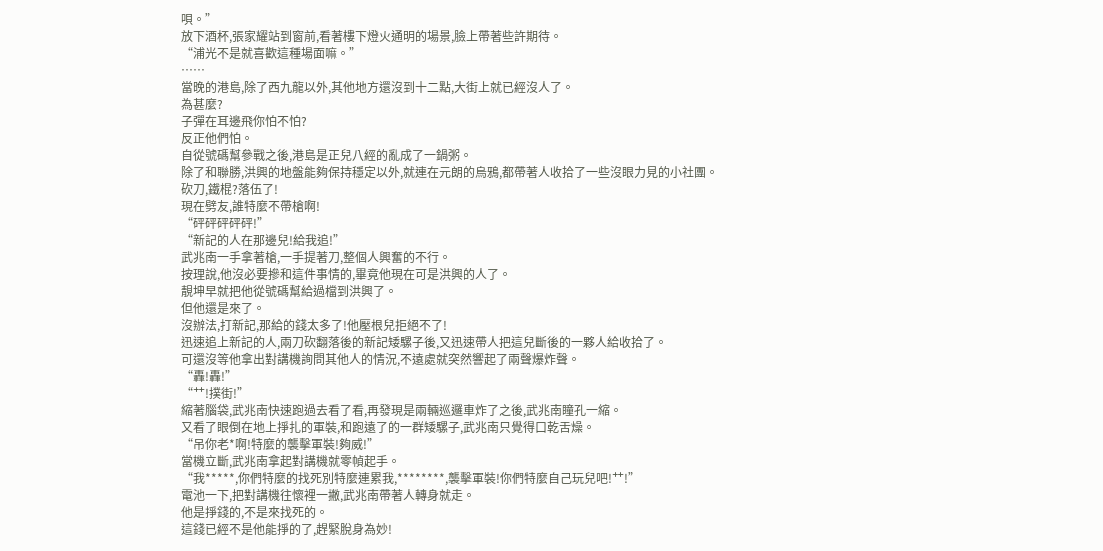唄。”
放下酒杯,張家耀站到窗前,看著樓下燈火通明的場景,臉上帶著些許期待。
“浦光不是就喜歡這種場面嘛。”
……
當晚的港島,除了西九龍以外,其他地方還沒到十二點,大街上就已經沒人了。
為甚麼?
子彈在耳邊飛你怕不怕?
反正他們怕。
自從號碼幫參戰之後,港島是正兒八經的亂成了一鍋粥。
除了和聯勝,洪興的地盤能夠保持穩定以外,就連在元朗的烏鴉,都帶著人收拾了一些沒眼力見的小社團。
砍刀,鐵棍?落伍了!
現在劈友,誰特麼不帶槍啊!
“砰砰砰砰砰!”
“新記的人在那邊兒!給我追!”
武兆南一手拿著槍,一手提著刀,整個人興奮的不行。
按理說,他沒必要摻和這件事情的,畢竟他現在可是洪興的人了。
靚坤早就把他從號碼幫給過檔到洪興了。
但他還是來了。
沒辦法,打新記,那給的錢太多了!他壓根兒拒絕不了!
迅速追上新記的人,兩刀砍翻落後的新記矮騾子後,又迅速帶人把這兒斷後的一夥人給收拾了。
可還沒等他拿出對講機詢問其他人的情況,不遠處就突然響起了兩聲爆炸聲。
“轟!轟!”
“艹!撲街!”
縮著腦袋,武兆南快速跑過去看了看,再發現是兩輛巡邏車炸了之後,武兆南瞳孔一縮。
又看了眼倒在地上掙扎的軍裝,和跑遠了的一群矮騾子,武兆南只覺得口乾舌燥。
“吊你老*啊!特麼的襲擊軍裝!夠威!”
當機立斷,武兆南拿起對講機就零幀起手。
“我*****,你們特麼的找死別特麼連累我,********,襲擊軍裝!你們特麼自己玩兒吧!艹!”
電池一下,把對講機往懷裡一撇,武兆南帶著人轉身就走。
他是掙錢的,不是來找死的。
這錢已經不是他能掙的了,趕緊脫身為妙!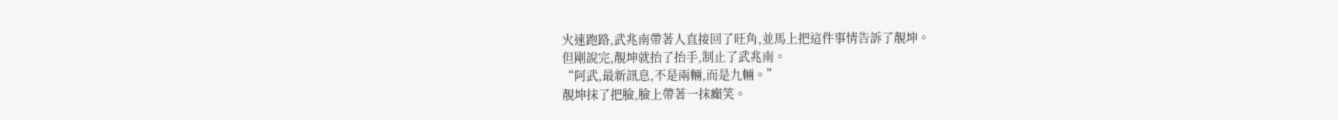火速跑路,武兆南帶著人直接回了旺角,並馬上把這件事情告訴了靚坤。
但剛說完,靚坤就抬了抬手,制止了武兆南。
“阿武,最新訊息,不是兩輛,而是九輛。”
靚坤抹了把臉,臉上帶著一抹癲笑。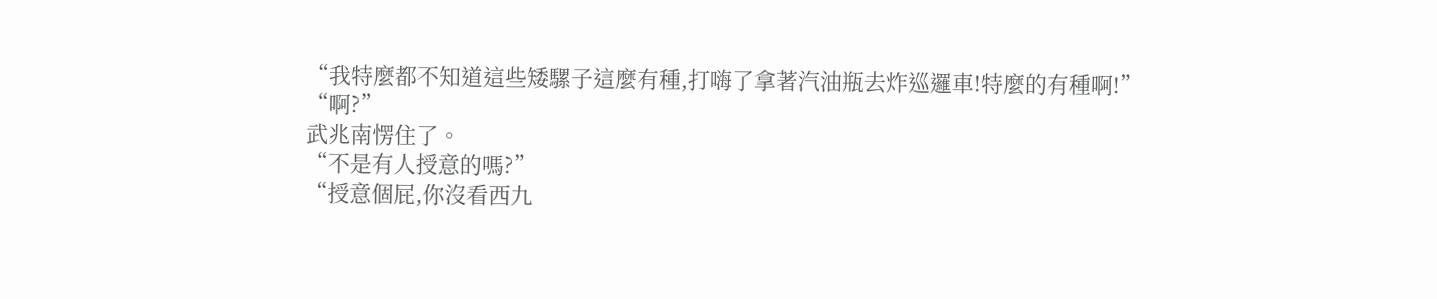“我特麼都不知道這些矮騾子這麼有種,打嗨了拿著汽油瓶去炸巡邏車!特麼的有種啊!”
“啊?”
武兆南愣住了。
“不是有人授意的嗎?”
“授意個屁,你沒看西九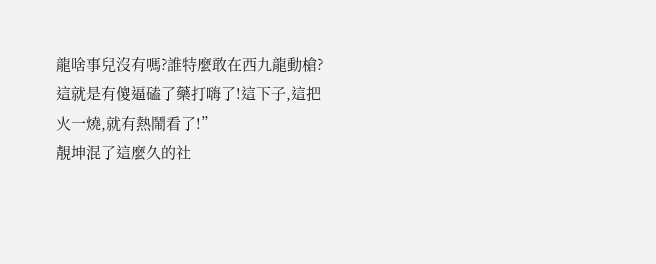龍啥事兒沒有嗎?誰特麼敢在西九龍動槍?
這就是有傻逼磕了藥打嗨了!這下子,這把火一燒,就有熱鬧看了!”
靚坤混了這麼久的社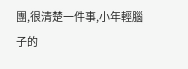團,很清楚一件事,小年輕腦子的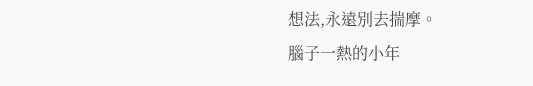想法,永遠別去揣摩。
腦子一熱的小年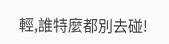輕,誰特麼都別去碰!